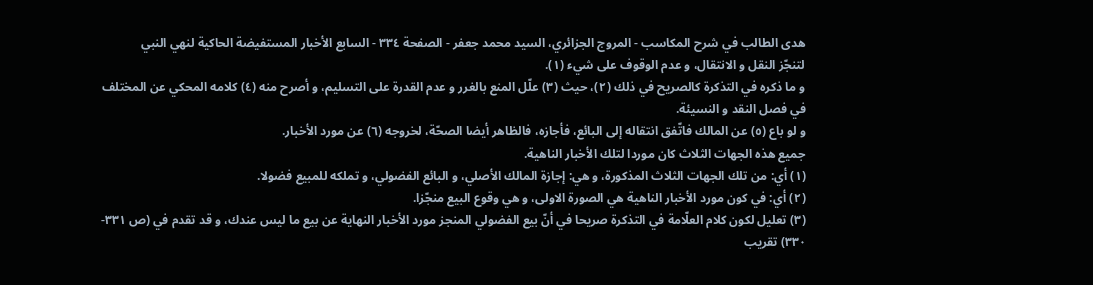هدى الطالب في شرح المكاسب - المروج الجزائري، السيد محمد جعفر - الصفحة ٣٣٤ - السابع الأخبار المستفيضة الحاكية لنهي النبي
لتنجّز النقل و الانتقال، و عدم الوقوف على شيء (١).
و ما ذكره في التذكرة كالصريح في ذلك (٢)، حيث (٣) علّل المنع بالغرر و عدم القدرة على التسليم، و أصرح منه (٤) كلامه المحكي عن المختلف في فصل النقد و النسيئة.
و لو باع (٥) عن المالك فاتّفق انتقاله إلى البائع، فأجازه، فالظاهر أيضا الصحّة، لخروجه (٦) عن مورد الأخبار.
جميع هذه الجهات الثلاث كان موردا لتلك الأخبار الناهية.
(١) أي: من تلك الجهات الثلاث المذكورة، و هي: إجازة المالك الأصلي، و البائع الفضولي، و تملكه للمبيع فضولا.
(٢) أي: في كون مورد الأخبار الناهية هي الصورة الاولى، و هي وقوع البيع منجّزا.
(٣) تعليل لكون كلام العلّامة في التذكرة صريحا في أنّ بيع الفضولي المنجز مورد الأخبار النهاية عن بيع ما ليس عندك، و قد تقدم في (ص ٣٣١- ٣٣٠) تقريب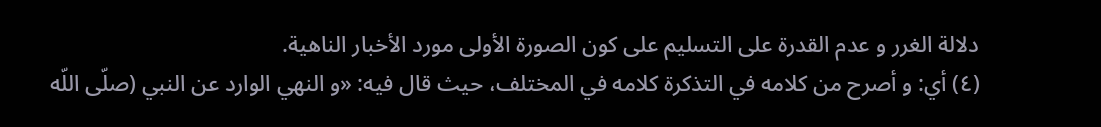دلالة الغرر و عدم القدرة على التسليم على كون الصورة الأولى مورد الأخبار الناهية.
(٤) أي: و أصرح من كلامه في التذكرة كلامه في المختلف، حيث قال فيه: «و النهي الوارد عن النبي (صلّى اللّه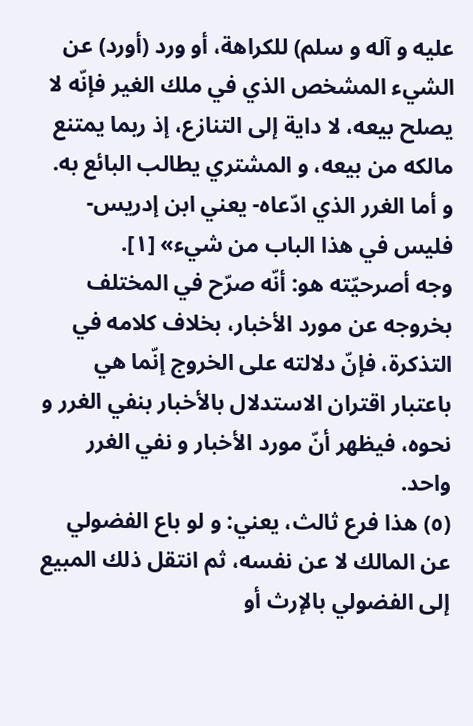عليه و آله و سلم) للكراهة، أو ورد (أورد) عن الشيء المشخص الذي في ملك الغير فإنّه لا يصلح بيعه، لا داية إلى التنازع، إذ ربما يمتنع مالكه من بيعه، و المشتري يطالب البائع به. و أما الغرر الذي ادّعاه- يعني ابن إدريس- فليس في هذا الباب من شيء» [١].
وجه أصرحيّته هو: أنّه صرّح في المختلف بخروجه عن مورد الأخبار، بخلاف كلامه في التذكرة، فإنّ دلالته على الخروج إنّما هي باعتبار اقتران الاستدلال بالأخبار بنفي الغرر و نحوه، فيظهر أنّ مورد الأخبار و نفي الغرر واحد.
(٥) هذا فرع ثالث، يعني: و لو باع الفضولي عن المالك لا عن نفسه، ثم انتقل ذلك المبيع إلى الفضولي بالإرث أو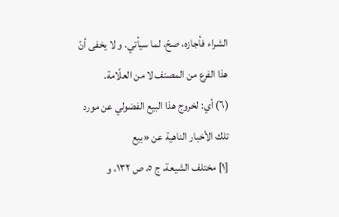الشراء فأجازه، صحّ، لما سيأتي. و لا يخفى أنّ هذا الفرع من المصنف لا من العلّامة.
(٦) أي: لخروج هذا البيع الفضولي عن مورد تلك الأخبار الناهية عن «بيع
[١] مختلف الشيعة، ج ٥، ص ١٣٢، و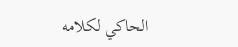الحاكي لكلامه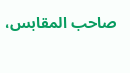صاحب المقابس،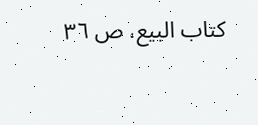كتاب البيع، ص ٣٦